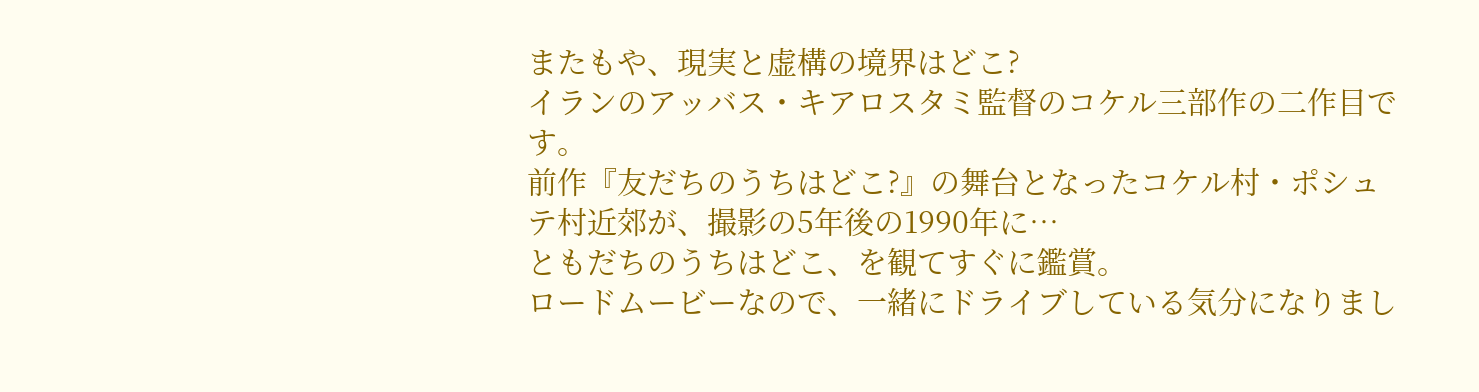またもや、現実と虚構の境界はどこ?
イランのアッバス・キアロスタミ監督のコケル三部作の二作目です。
前作『友だちのうちはどこ?』の舞台となったコケル村・ポシュテ村近郊が、撮影の5年後の1990年に…
ともだちのうちはどこ、を観てすぐに鑑賞。
ロードムービーなので、一緒にドライブしている気分になりまし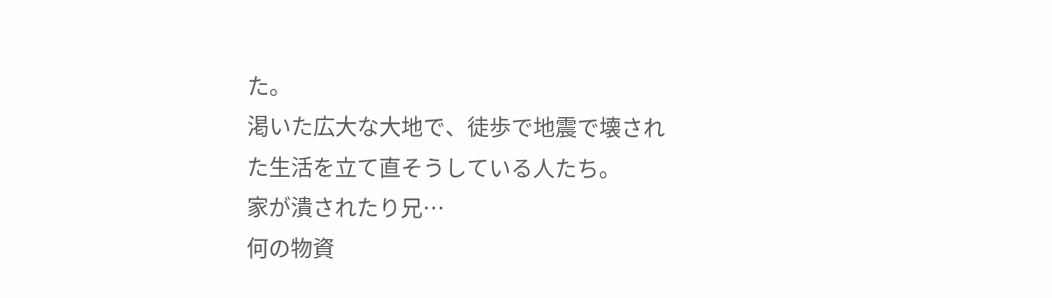た。
渇いた広大な大地で、徒歩で地震で壊された生活を立て直そうしている人たち。
家が潰されたり兄…
何の物資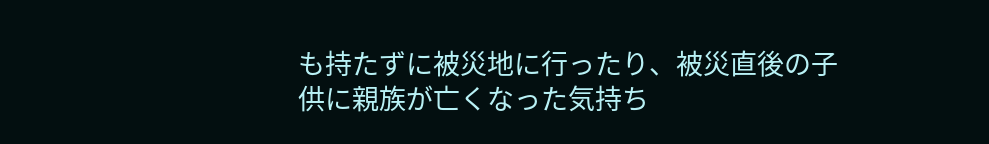も持たずに被災地に行ったり、被災直後の子供に親族が亡くなった気持ち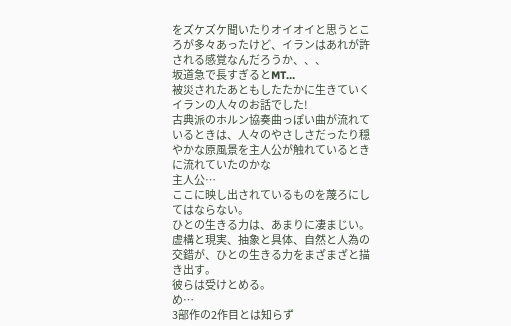をズケズケ聞いたりオイオイと思うところが多々あったけど、イランはあれが許される感覚なんだろうか、、、
坂道急で長すぎるとMT…
被災されたあともしたたかに生きていくイランの人々のお話でした!
古典派のホルン協奏曲っぽい曲が流れているときは、人々のやさしさだったり穏やかな原風景を主人公が触れているときに流れていたのかな
主人公…
ここに映し出されているものを蔑ろにしてはならない。
ひとの生きる力は、あまりに凄まじい。
虚構と現実、抽象と具体、自然と人為の交錯が、ひとの生きる力をまざまざと描き出す。
彼らは受けとめる。
め…
3部作の2作目とは知らず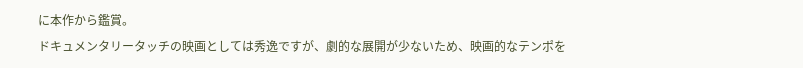に本作から鑑賞。
ドキュメンタリータッチの映画としては秀逸ですが、劇的な展開が少ないため、映画的なテンポを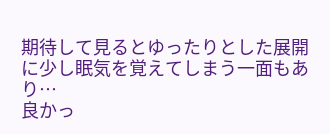期待して見るとゆったりとした展開に少し眠気を覚えてしまう一面もあり…
良かっ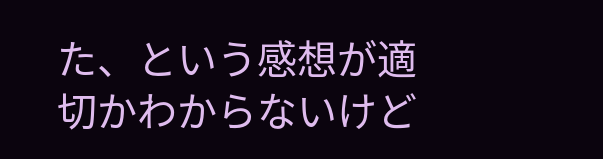た、という感想が適切かわからないけど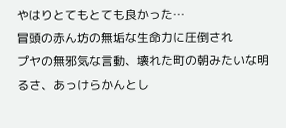やはりとてもとても良かった…
冒頭の赤ん坊の無垢な生命力に圧倒され
プヤの無邪気な言動、壊れた町の朝みたいな明るさ、あっけらかんとし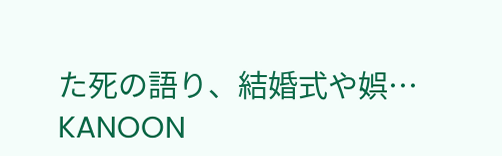た死の語り、結婚式や娯…
KANOON